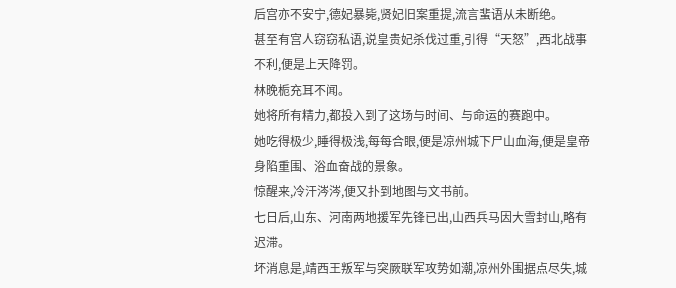后宫亦不安宁,德妃暴毙,贤妃旧案重提,流言蜚语从未断绝。
甚至有宫人窃窃私语,说皇贵妃杀伐过重,引得“天怒”,西北战事不利,便是上天降罚。
林晚栀充耳不闻。
她将所有精力,都投入到了这场与时间、与命运的赛跑中。
她吃得极少,睡得极浅,每每合眼,便是凉州城下尸山血海,便是皇帝身陷重围、浴血奋战的景象。
惊醒来,冷汗涔涔,便又扑到地图与文书前。
七日后,山东、河南两地援军先锋已出,山西兵马因大雪封山,略有迟滞。
坏消息是,靖西王叛军与突厥联军攻势如潮,凉州外围据点尽失,城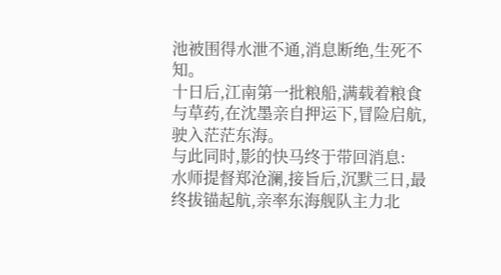池被围得水泄不通,消息断绝,生死不知。
十日后,江南第一批粮船,满载着粮食与草药,在沈墨亲自押运下,冒险启航,驶入茫茫东海。
与此同时,影的快马终于带回消息:
水师提督郑沧澜,接旨后,沉默三日,最终拔锚起航,亲率东海舰队主力北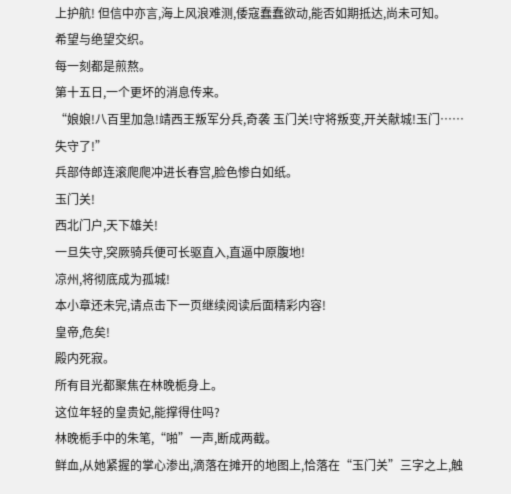上护航! 但信中亦言,海上风浪难测,倭寇蠢蠢欲动,能否如期抵达,尚未可知。
希望与绝望交织。
每一刻都是煎熬。
第十五日,一个更坏的消息传来。
“娘娘!八百里加急!靖西王叛军分兵,奇袭 玉门关!守将叛变,开关献城!玉门……失守了!”
兵部侍郎连滚爬爬冲进长春宫,脸色惨白如纸。
玉门关!
西北门户,天下雄关!
一旦失守,突厥骑兵便可长驱直入,直逼中原腹地!
凉州,将彻底成为孤城!
本小章还未完,请点击下一页继续阅读后面精彩内容!
皇帝,危矣!
殿内死寂。
所有目光都聚焦在林晚栀身上。
这位年轻的皇贵妃,能撑得住吗?
林晚栀手中的朱笔,“啪”一声,断成两截。
鲜血,从她紧握的掌心渗出,滴落在摊开的地图上,恰落在“玉门关”三字之上,触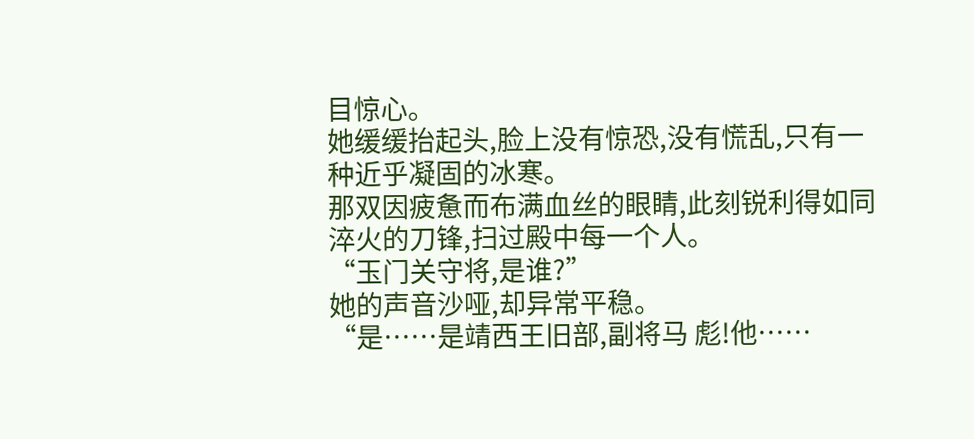目惊心。
她缓缓抬起头,脸上没有惊恐,没有慌乱,只有一种近乎凝固的冰寒。
那双因疲惫而布满血丝的眼睛,此刻锐利得如同淬火的刀锋,扫过殿中每一个人。
“玉门关守将,是谁?”
她的声音沙哑,却异常平稳。
“是……是靖西王旧部,副将马 彪!他……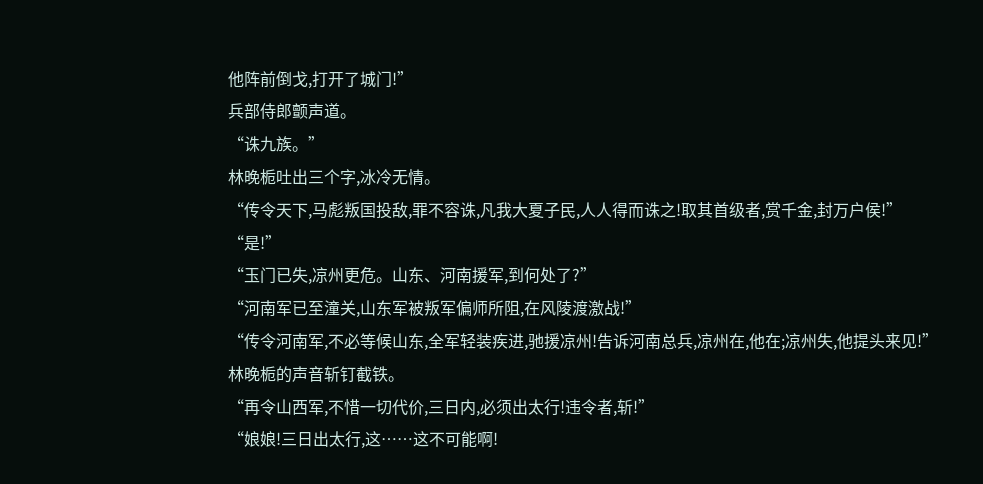他阵前倒戈,打开了城门!”
兵部侍郎颤声道。
“诛九族。”
林晚栀吐出三个字,冰冷无情。
“传令天下,马彪叛国投敌,罪不容诛,凡我大夏子民,人人得而诛之!取其首级者,赏千金,封万户侯!”
“是!”
“玉门已失,凉州更危。山东、河南援军,到何处了?”
“河南军已至潼关,山东军被叛军偏师所阻,在风陵渡激战!”
“传令河南军,不必等候山东,全军轻装疾进,驰援凉州!告诉河南总兵,凉州在,他在;凉州失,他提头来见!”
林晚栀的声音斩钉截铁。
“再令山西军,不惜一切代价,三日内,必须出太行!违令者,斩!”
“娘娘!三日出太行,这……这不可能啊!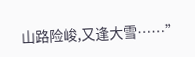山路险峻,又逢大雪……”